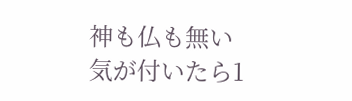神も仏も無い
気が付いたら1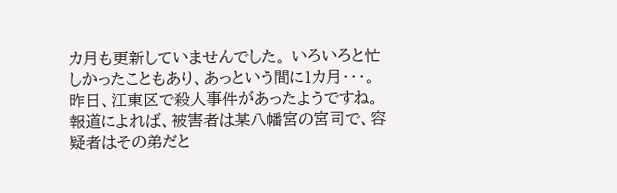カ月も更新していませんでした。 いろいろと忙しかったこともあり、あっという間に1カ月・・・。 昨日、江東区で殺人事件があったようですね。 報道によれば、被害者は某八幡宮の宮司で、容疑者はその弟だと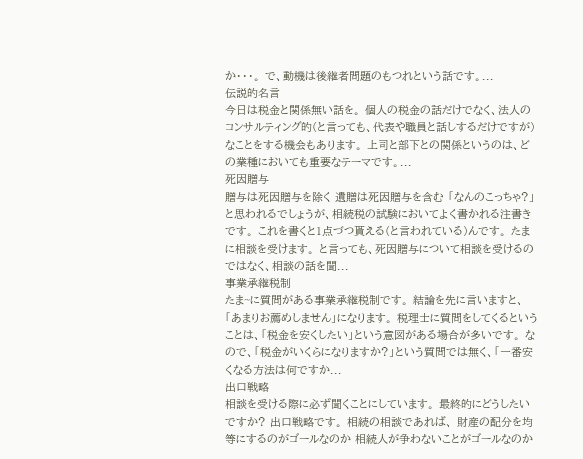か・・・。 で、動機は後継者問題のもつれという話です。...
伝説的名言
今日は税金と関係無い話を。 個人の税金の話だけでなく、法人のコンサルティング的(と言っても、代表や職員と話しするだけですが)なことをする機会もあります。 上司と部下との関係というのは、どの業種においても重要なテーマです。...
死因贈与
贈与は死因贈与を除く 遺贈は死因贈与を含む 「なんのこっちゃ?」と思われるでしょうが、相続税の試験においてよく書かれる注書きです。 これを書くと1点づつ貰える(と言われている)んです。 たまに相談を受けます。 と言っても、死因贈与について相談を受けるのではなく、相談の話を聞...
事業承継税制
たま~に質問がある事業承継税制です。 結論を先に言いますと、「あまりお薦めしません」になります。 税理士に質問をしてくるということは、「税金を安くしたい」という意図がある場合が多いです。 なので、「税金がいくらになりますか?」という質問では無く、「一番安くなる方法は何ですか...
出口戦略
相談を受ける際に必ず聞くことにしています。 最終的にどうしたいですか? 出口戦略です。 相続の相談であれば、 財産の配分を均等にするのがゴールなのか 相続人が争わないことがゴールなのか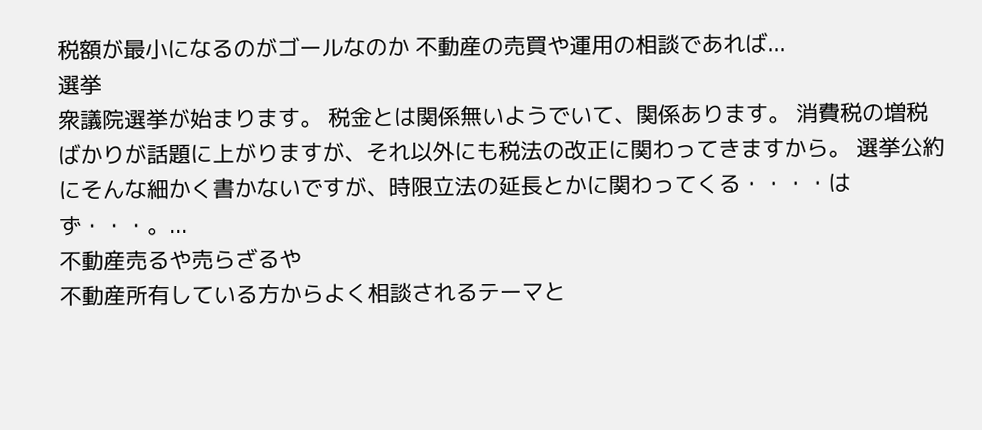税額が最小になるのがゴールなのか 不動産の売買や運用の相談であれば...
選挙
衆議院選挙が始まります。 税金とは関係無いようでいて、関係あります。 消費税の増税ばかりが話題に上がりますが、それ以外にも税法の改正に関わってきますから。 選挙公約にそんな細かく書かないですが、時限立法の延長とかに関わってくる・・・・はず・・・。...
不動産売るや売らざるや
不動産所有している方からよく相談されるテーマと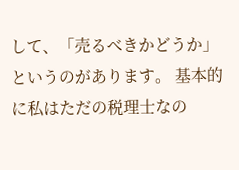して、「売るべきかどうか」というのがあります。 基本的に私はただの税理士なの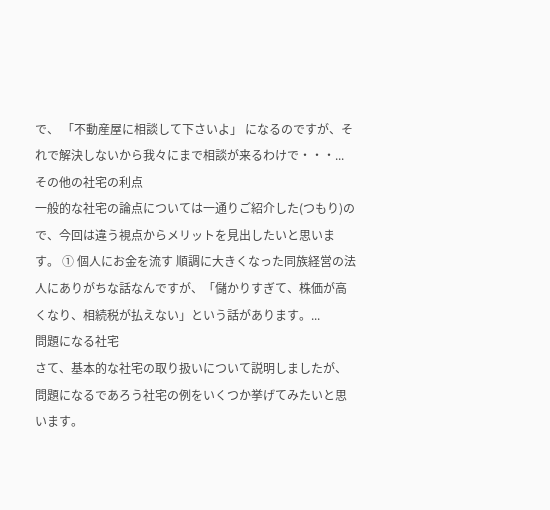で、 「不動産屋に相談して下さいよ」 になるのですが、それで解決しないから我々にまで相談が来るわけで・・・...
その他の社宅の利点
一般的な社宅の論点については一通りご紹介した(つもり)ので、今回は違う視点からメリットを見出したいと思います。 ① 個人にお金を流す 順調に大きくなった同族経営の法人にありがちな話なんですが、「儲かりすぎて、株価が高くなり、相続税が払えない」という話があります。...
問題になる社宅
さて、基本的な社宅の取り扱いについて説明しましたが、問題になるであろう社宅の例をいくつか挙げてみたいと思います。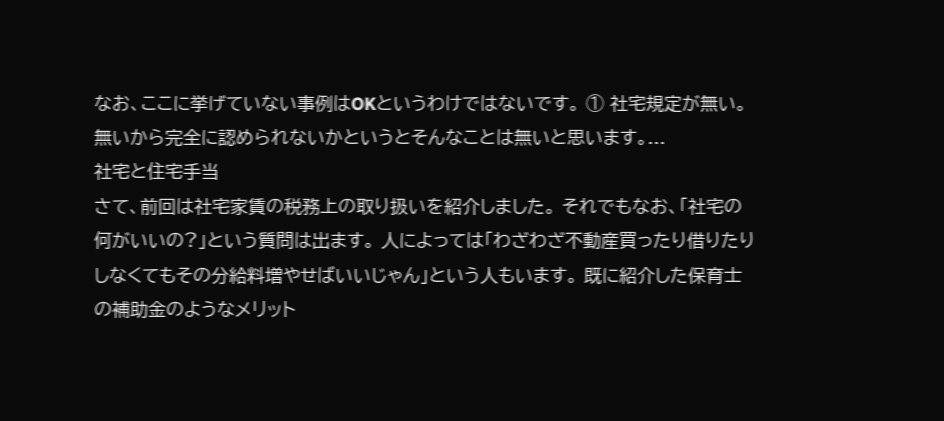なお、ここに挙げていない事例はOKというわけではないです。 ① 社宅規定が無い。 無いから完全に認められないかというとそんなことは無いと思います。...
社宅と住宅手当
さて、前回は社宅家賃の税務上の取り扱いを紹介しました。 それでもなお、「社宅の何がいいの?」という質問は出ます。 人によっては「わざわざ不動産買ったり借りたりしなくてもその分給料増やせばいいじゃん」という人もいます。 既に紹介した保育士の補助金のようなメリット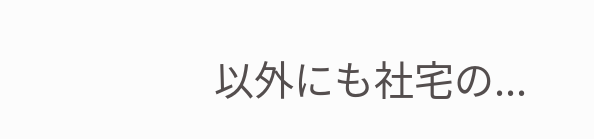以外にも社宅の...